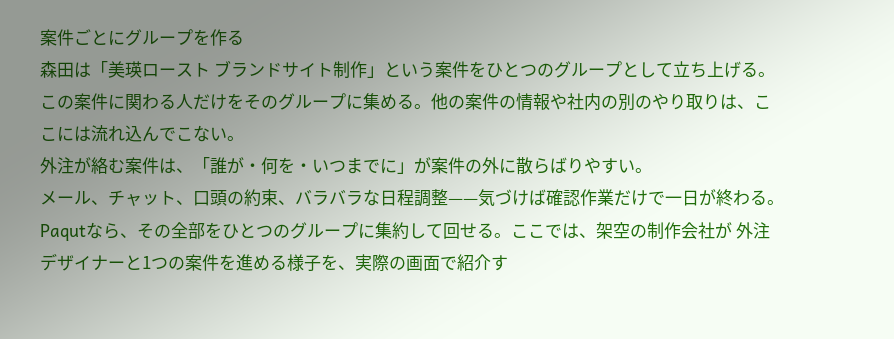案件ごとにグループを作る
森田は「美瑛ロースト ブランドサイト制作」という案件をひとつのグループとして立ち上げる。この案件に関わる人だけをそのグループに集める。他の案件の情報や社内の別のやり取りは、ここには流れ込んでこない。
外注が絡む案件は、「誰が・何を・いつまでに」が案件の外に散らばりやすい。
メール、チャット、口頭の約束、バラバラな日程調整——気づけば確認作業だけで一日が終わる。
Paqutなら、その全部をひとつのグループに集約して回せる。ここでは、架空の制作会社が 外注デザイナーと1つの案件を進める様子を、実際の画面で紹介す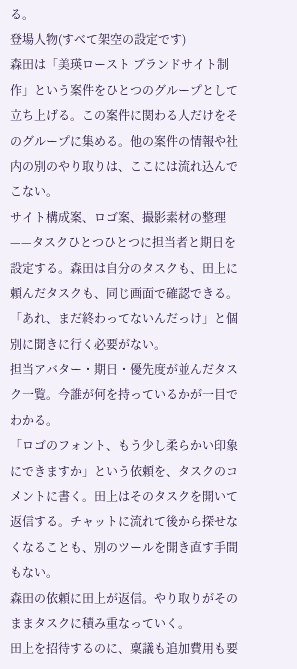る。
登場人物(すべて架空の設定です)
森田は「美瑛ロースト ブランドサイト制作」という案件をひとつのグループとして立ち上げる。この案件に関わる人だけをそのグループに集める。他の案件の情報や社内の別のやり取りは、ここには流れ込んでこない。
サイト構成案、ロゴ案、撮影素材の整理——タスクひとつひとつに担当者と期日を設定する。森田は自分のタスクも、田上に頼んだタスクも、同じ画面で確認できる。「あれ、まだ終わってないんだっけ」と個別に聞きに行く必要がない。
担当アバター・期日・優先度が並んだタスク一覧。今誰が何を持っているかが一目でわかる。
「ロゴのフォント、もう少し柔らかい印象にできますか」という依頼を、タスクのコメントに書く。田上はそのタスクを開いて返信する。チャットに流れて後から探せなくなることも、別のツールを開き直す手間もない。
森田の依頼に田上が返信。やり取りがそのままタスクに積み重なっていく。
田上を招待するのに、稟議も追加費用も要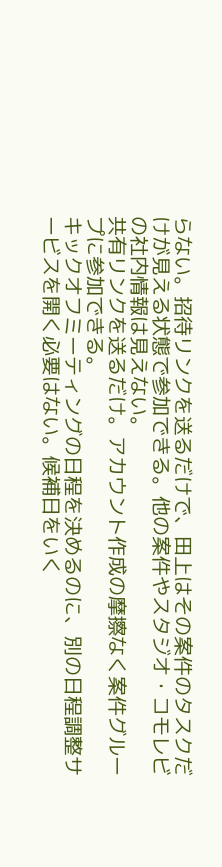らない。招待リンクを送るだけで、田上はその案件のタスクだけが見える状態で参加できる。他の案件やスタジオ・コモレビの社内情報は見えない。
共有リンクを送るだけ。アカウント作成の摩擦なく案件グループに参加できる。
キックオフミーティングの日程を決めるのに、別の日程調整サービスを開く必要はない。候補日をいく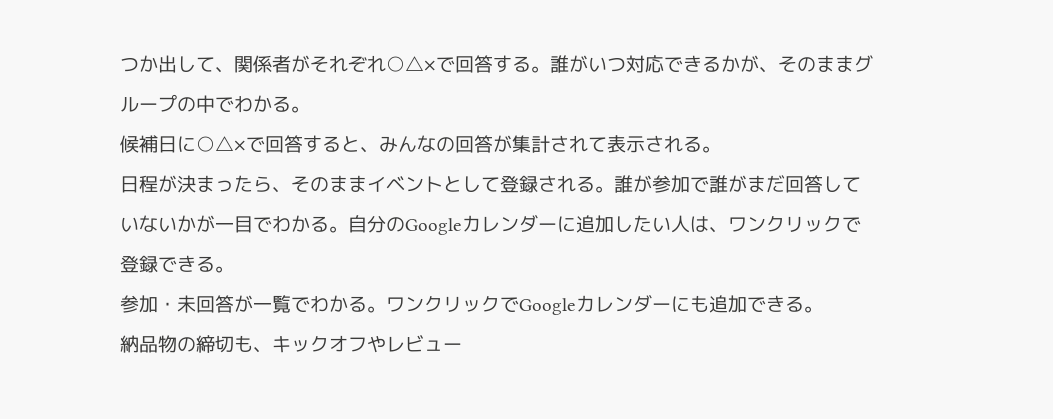つか出して、関係者がそれぞれ○△×で回答する。誰がいつ対応できるかが、そのままグループの中でわかる。
候補日に○△×で回答すると、みんなの回答が集計されて表示される。
日程が決まったら、そのままイベントとして登録される。誰が参加で誰がまだ回答していないかが一目でわかる。自分のGoogleカレンダーに追加したい人は、ワンクリックで登録できる。
参加・未回答が一覧でわかる。ワンクリックでGoogleカレンダーにも追加できる。
納品物の締切も、キックオフやレビュー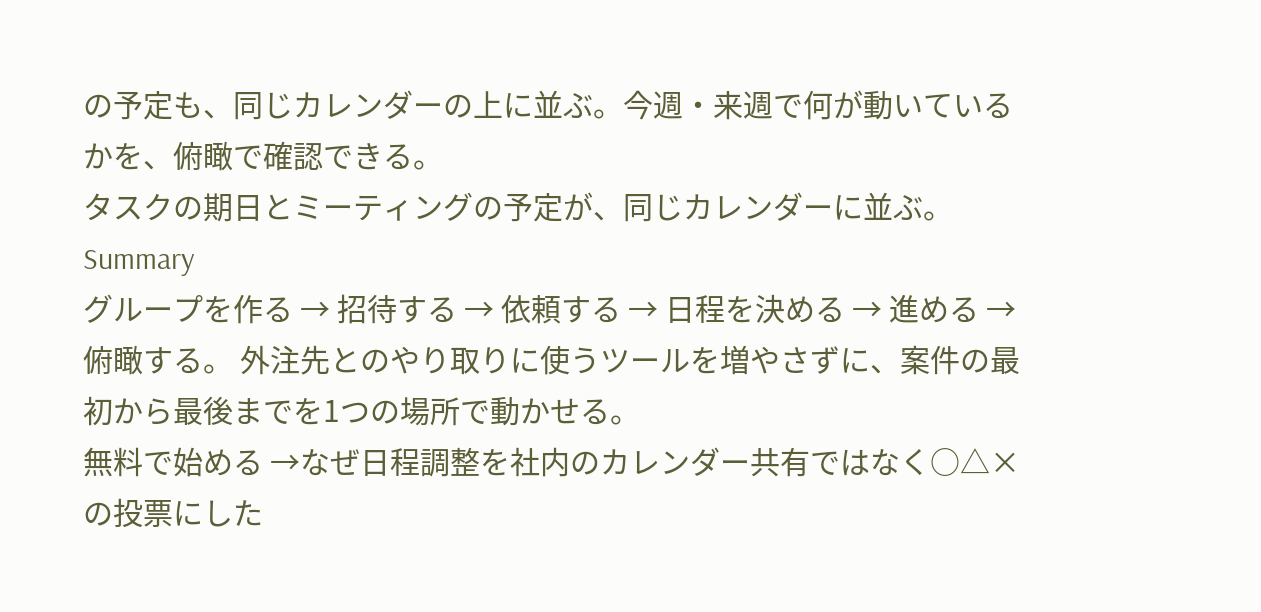の予定も、同じカレンダーの上に並ぶ。今週・来週で何が動いているかを、俯瞰で確認できる。
タスクの期日とミーティングの予定が、同じカレンダーに並ぶ。
Summary
グループを作る → 招待する → 依頼する → 日程を決める → 進める → 俯瞰する。 外注先とのやり取りに使うツールを増やさずに、案件の最初から最後までを1つの場所で動かせる。
無料で始める →なぜ日程調整を社内のカレンダー共有ではなく○△×の投票にした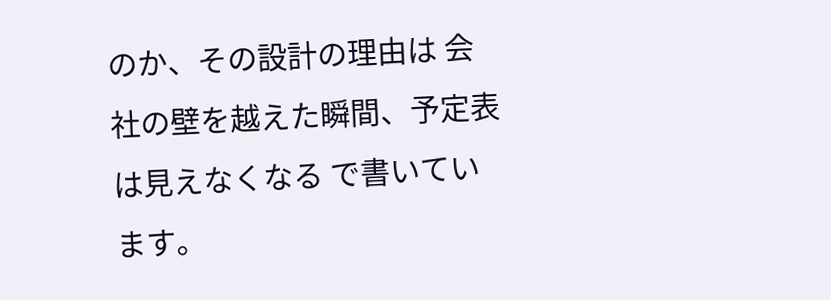のか、その設計の理由は 会社の壁を越えた瞬間、予定表は見えなくなる で書いています。